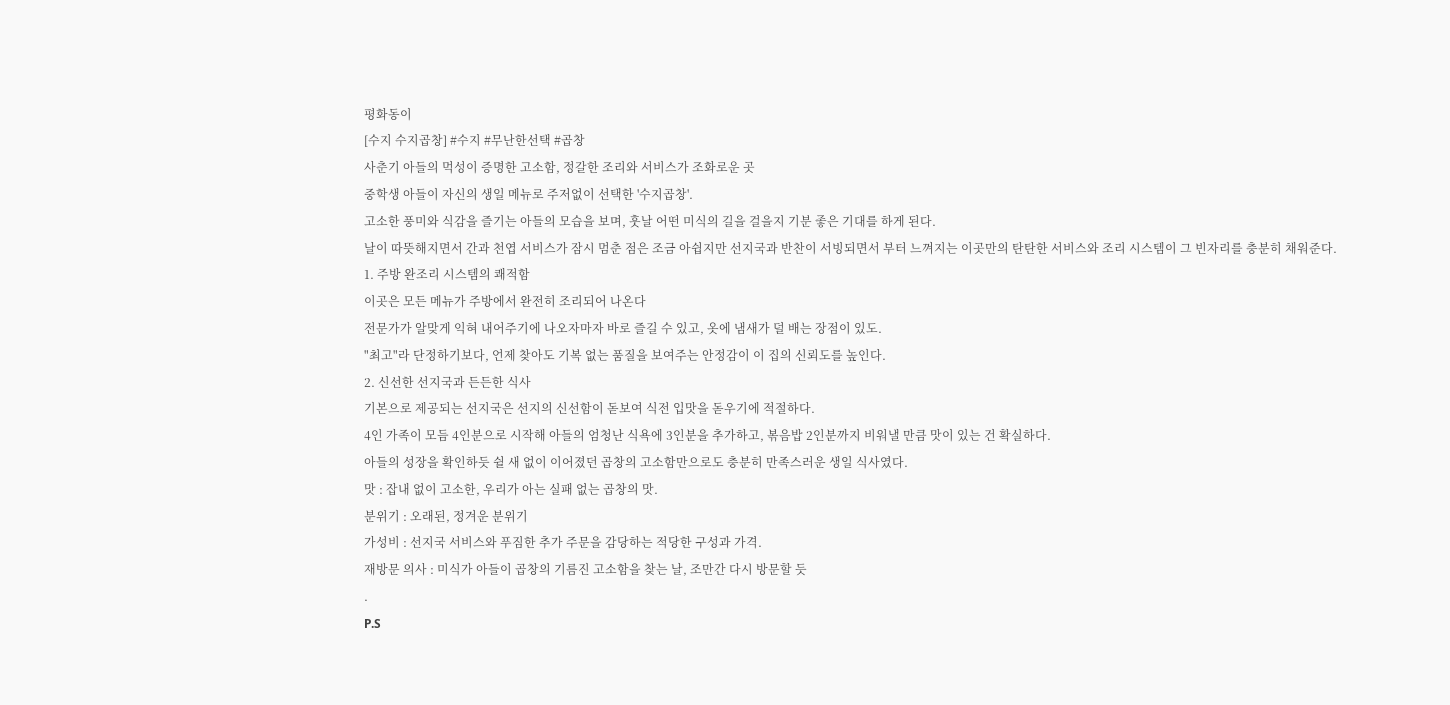평화동이
[수지 수지곱창] #수지 #무난한선택 #곱창
사춘기 아들의 먹성이 증명한 고소함, 정갈한 조리와 서비스가 조화로운 곳
중학생 아들이 자신의 생일 메뉴로 주저없이 선택한 '수지곱창'.
고소한 풍미와 식감을 즐기는 아들의 모습을 보며, 훗날 어떤 미식의 길을 걸을지 기분 좋은 기대를 하게 된다.
날이 따뜻해지면서 간과 천엽 서비스가 잠시 멈춘 점은 조금 아쉽지만 선지국과 반찬이 서빙되면서 부터 느껴지는 이곳만의 탄탄한 서비스와 조리 시스템이 그 빈자리를 충분히 채워준다.
1. 주방 완조리 시스템의 쾌적함
이곳은 모든 메뉴가 주방에서 완전히 조리되어 나온다
전문가가 알맞게 익혀 내어주기에 나오자마자 바로 즐길 수 있고, 옷에 냄새가 덜 배는 장점이 있도.
"최고"라 단정하기보다, 언제 찾아도 기복 없는 품질을 보여주는 안정감이 이 집의 신뢰도를 높인다.
2. 신선한 선지국과 든든한 식사
기본으로 제공되는 선지국은 선지의 신선함이 돋보여 식전 입맛을 돋우기에 적절하다.
4인 가족이 모듬 4인분으로 시작해 아들의 엄청난 식욕에 3인분을 추가하고, 볶음밥 2인분까지 비워낼 만큼 맛이 있는 건 확실하다.
아들의 성장을 확인하듯 쉴 새 없이 이어졌던 곱창의 고소함만으로도 충분히 만족스러운 생일 식사였다.
맛 : 잡내 없이 고소한, 우리가 아는 실패 없는 곱창의 맛.
분위기 : 오래된, 정겨운 분위기
가성비 : 선지국 서비스와 푸짐한 추가 주문을 감당하는 적당한 구성과 가격.
재방문 의사 : 미식가 아들이 곱창의 기름진 고소함을 찾는 날, 조만간 다시 방문할 듯
.
P.S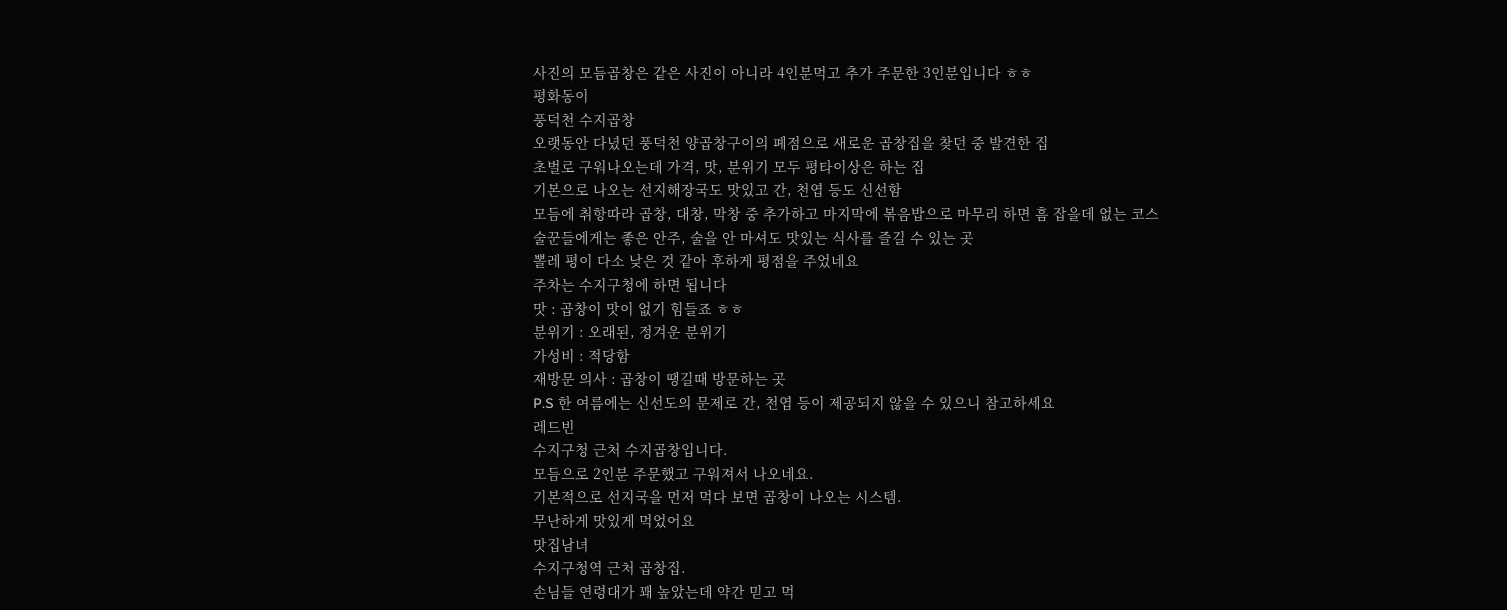사진의 모듬곱창은 같은 사진이 아니라 4인분먹고 추가 주문한 3인분입니다 ㅎㅎ
평화동이
풍덕천 수지곱창
오랫동안 다녔던 풍덕천 양곱창구이의 폐점으로 새로운 곱창집을 찾던 중 발견한 집
초벌로 구워나오는데 가격, 맛, 분위기 모두 평타이상은 하는 집
기본으로 나오는 선지해장국도 맛있고 간, 천엽 등도 신선함
모듬에 취항따라 곱창, 대창, 막창 중 추가하고 마지막에 볶음밥으로 마무리 하면 흠 잡을데 없는 코스
술꾼들에게는 좋은 안주, 술을 안 마셔도 맛있는 식사를 즐길 수 있는 곳
뽈레 평이 다소 낮은 것 같아 후하게 평점을 주었네요
주차는 수지구청에 하면 됩니다
맛 : 곱창이 맛이 없기 힘들죠 ㅎㅎ
분위기 : 오래된, 정겨운 분위기
가성비 : 적당함
재방문 의사 : 곱창이 땡길때 방문하는 곳
P.S 한 여름에는 신선도의 문제로 간, 천엽 등이 제공되지 않을 수 있으니 참고하세요
레드빈
수지구청 근처 수지곱창입니다.
모듬으로 2인분 주문했고 구워져서 나오네요.
기본적으로 선지국을 먼저 먹다 보면 곱창이 나오는 시스템.
무난하게 맛있게 먹었어요
맛집남녀
수지구청역 근처 곱창집.
손님들 연령대가 꽤 높았는데 약간 믿고 먹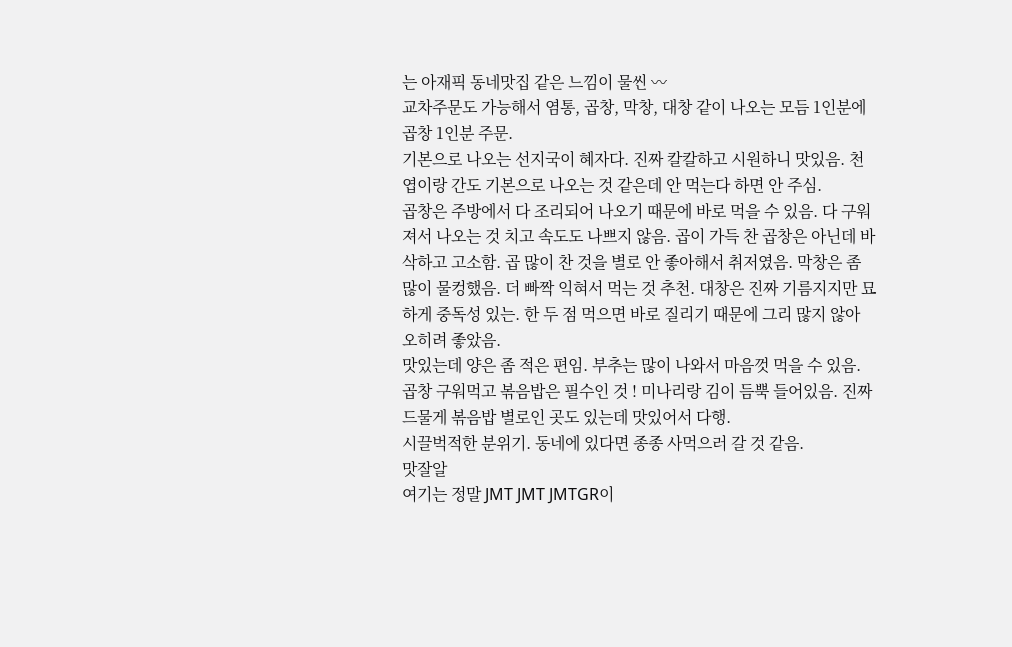는 아재픽 동네맛집 같은 느낌이 물씬 〰
교차주문도 가능해서 염통, 곱창, 막창, 대창 같이 나오는 모듬 1인분에 곱창 1인분 주문.
기본으로 나오는 선지국이 혜자다. 진짜 칼칼하고 시원하니 맛있음. 천엽이랑 간도 기본으로 나오는 것 같은데 안 먹는다 하면 안 주심.
곱창은 주방에서 다 조리되어 나오기 때문에 바로 먹을 수 있음. 다 구워져서 나오는 것 치고 속도도 나쁘지 않음. 곱이 가득 찬 곱창은 아닌데 바삭하고 고소함. 곱 많이 찬 것을 별로 안 좋아해서 취저였음. 막창은 좀 많이 물컹했음. 더 빠짝 익혀서 먹는 것 추천. 대창은 진짜 기름지지만 묘하게 중독성 있는. 한 두 점 먹으면 바로 질리기 때문에 그리 많지 않아 오히려 좋았음.
맛있는데 양은 좀 적은 편임. 부추는 많이 나와서 마음껏 먹을 수 있음. 곱창 구워먹고 볶음밥은 필수인 것 ! 미나리랑 김이 듬뿍 들어있음. 진짜 드물게 볶음밥 별로인 곳도 있는데 맛있어서 다행.
시끌벅적한 분위기. 동네에 있다면 종종 사먹으러 갈 것 같음.
맛잘알
여기는 정말 JMT JMT JMTGR이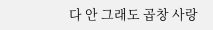다 안 그래도 곱창 사랑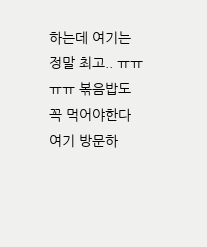하는데 여기는 정말 최고.. ㅠㅠㅠㅠ 볶음밥도 꼭 먹어야한다 여기 방문하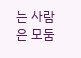는 사람은 모둠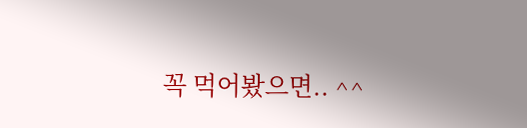꼭 먹어봤으면.. ^^